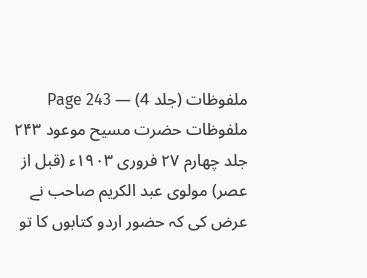ملفوظات (جلد 4) — Page 243
ملفوظات حضرت مسیح موعود ۲۴۳ جلد چهارم ۲۷ فروری ۱۹۰۳ء (قبل از عصر) مولوی عبد الکریم صاحب نے عرض کی کہ حضور اردو کتابوں کا تو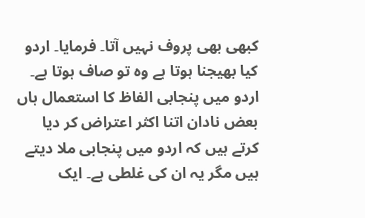کبھی بھی پروف نہیں آتا۔ فرمایا۔ اردو کیا بھیجنا ہوتا ہے وہ تو صاف ہوتا ہے۔ اردو میں پنجابی الفاظ کا استعمال ہاں بعض نادان اتنا اکثر اعتراض کر دیا کرتے ہیں کہ اردو میں پنجابی ملا دیتے ہیں مگر یہ ان کی غلطی ہے۔ ایک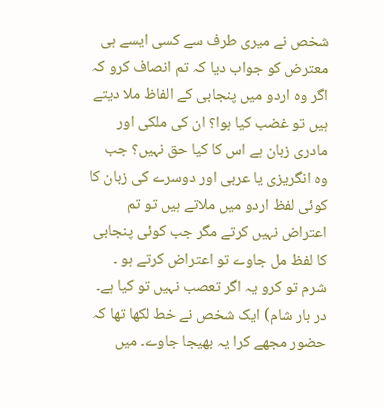شخص نے میری طرف سے کسی ایسے ہی معترض کو جواب دیا کہ تم انصاف کرو کہ اگر وہ اردو میں پنجابی کے الفاظ ملا دیتے ہیں تو غضب کیا ہوا؟ ان کی ملکی اور مادری زبان ہے اس کا کیا حق نہیں؟ جب وہ انگریزی یا عربی اور دوسرے کی زبان کا کوئی لفظ اردو میں ملاتے ہیں تو تم اعتراض نہیں کرتے مگر جب کوئی پنجابی کا لفظ مل جاوے تو اعتراض کرتے ہو ۔ شرم تو کرو یہ اگر تعصب نہیں تو کیا ہے۔ در بار شام) ایک شخص نے خط لکھا تھا کہ حضور مجھے کرا یہ بھیجا جاوے۔ میں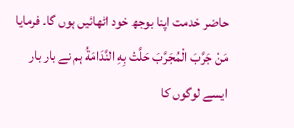حاضر خدمت اپنا بوجھ خود اٹھائیں ہوں گا۔ فرمایا مَنْ جَرَّبَ الْمُجَرَّبَ حَلَّتْ بِهِ النَّدَامَةُ ہم نے بار بار ایسے لوگوں کا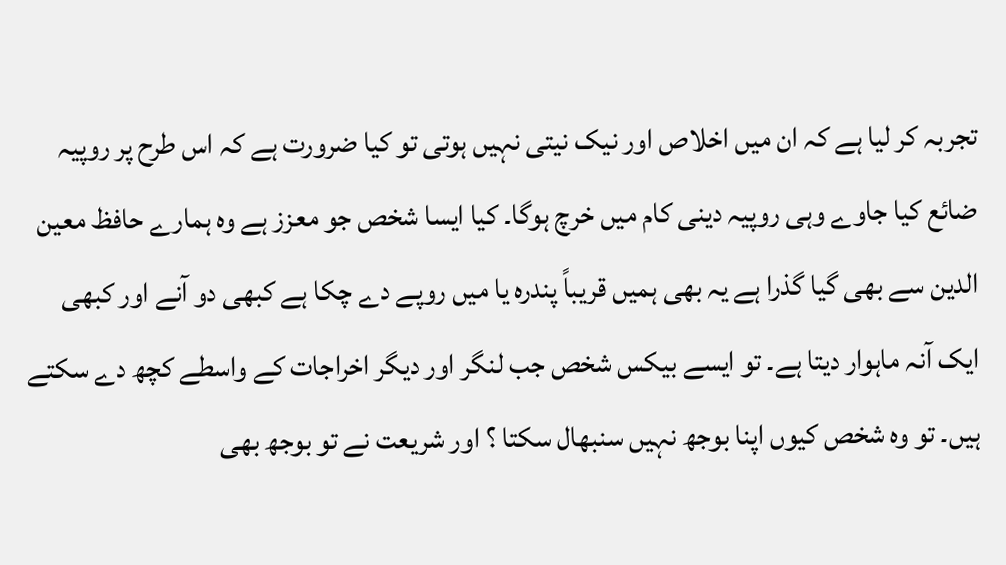تجربہ کر لیا ہے کہ ان میں اخلاص اور نیک نیتی نہیں ہوتی تو کیا ضرورت ہے کہ اس طرح پر روپیہ ضائع کیا جاوے وہی روپیہ دینی کام میں خرچ ہوگا۔ کیا ایسا شخص جو معزز ہے وہ ہمارے حافظ معین الدین سے بھی گیا گذرا ہے یہ بھی ہمیں قریباً پندرہ یا میں روپے دے چکا ہے کبھی دو آنے اور کبھی ایک آنہ ماہوار دیتا ہے۔ تو ایسے بیکس شخص جب لنگر اور دیگر اخراجات کے واسطے کچھ دے سکتے ہیں۔ تو وہ شخص کیوں اپنا بوجھ نہیں سنبھال سکتا ؟ اور شریعت نے تو بوجھ بھی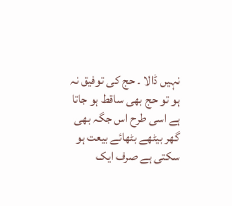نہیں ڈالا ۔ حج کی توفیق نہ ہو تو حج بھی ساقط ہو جاتا ہے اسی طرح اس جگہ بھی گھر بیٹھے بٹھائے بیعت ہو سکتی ہے صرف ایک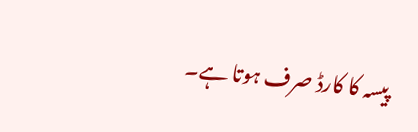پیسہ کا کارڈ صرف ہوتا ہے۔